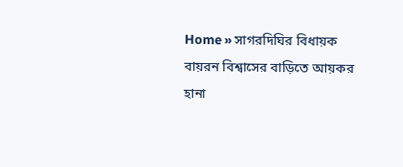Home » সাগরদিঘির বিধায়ক বায়রন বিশ্বাসের বাড়িতে আয়কর হানা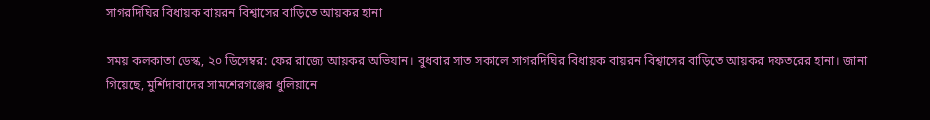সাগরদিঘির বিধায়ক বায়রন বিশ্বাসের বাড়িতে আয়কর হানা

সময় কলকাতা ডেস্ক, ২০ ডিসেম্বর: ফের রাজ্যে আয়কর অভিযান। বুধবার সাত সকালে সাগরদিঘির বিধায়ক বায়রন বিশ্বাসের বাড়িতে আয়কর দফতরের হানা। জানা গিয়েছে, মুর্শিদাবাদের সামশেরগঞ্জের ধুলিয়ানে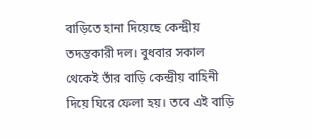বাড়িতে হানা দিয়েছে কেন্দ্রীয় তদন্তকারী দল। বুধবার সকাল থেকেই তাঁর বাড়ি কেন্দ্রীয় বাহিনী দিয়ে ঘিরে ফেলা হয়। তবে এই বাড়ি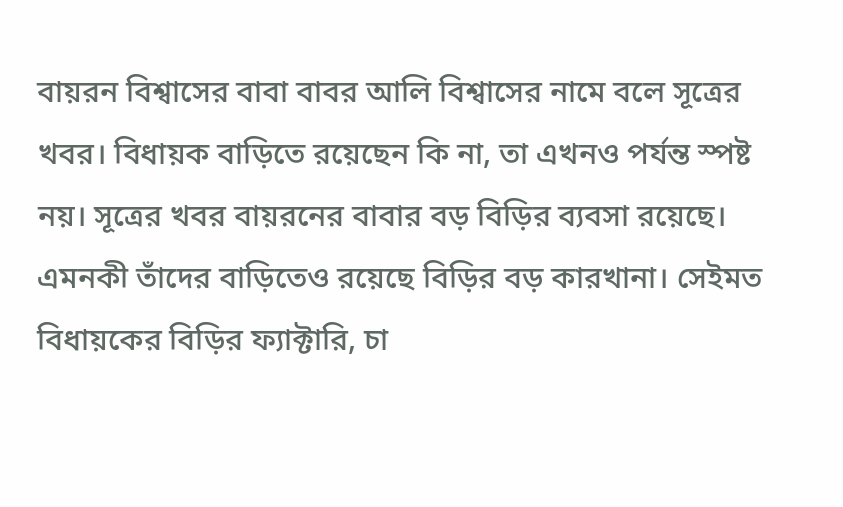বায়রন বিশ্বাসের বাবা বাবর আলি বিশ্বাসের নামে বলে সূত্রের খবর। বিধায়ক বাড়িতে রয়েছেন কি না, তা এখনও পর্যন্ত স্পষ্ট নয়। সূত্রের খবর বায়রনের বাবার বড় বিড়ির ব্যবসা রয়েছে। এমনকী তাঁদের বাড়িতেও রয়েছে বিড়ির বড় কারখানা। সেইমত বিধায়কের বিড়ির ফ্যাক্টারি, চা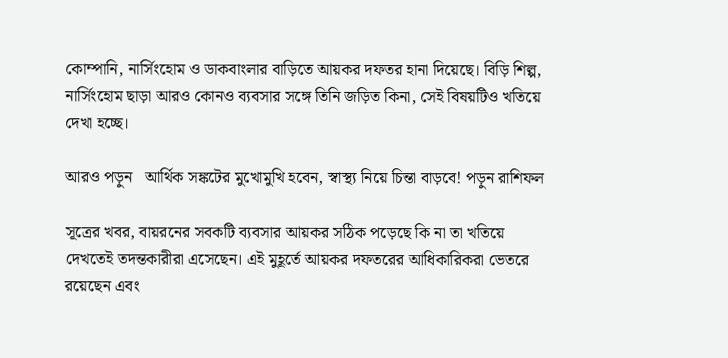কোম্পানি, নার্সিংহোম ও ডাকবাংলার বাড়িতে আয়কর দফতর হানা দিয়েছে। বিড়ি শিল্প, নার্সিংহোম ছাড়া আরও কোনও ব্যবসার সঙ্গে তিনি জড়িত কিনা, সেই বিষয়টিও খতিয়ে দেখা হচ্ছে।

আরও পড়ুন   আর্থিক সঙ্কটের মুখোমুখি হবেন, স্বাস্থ্য নিয়ে চিন্তা বাড়বে! পড়ুন রাশিফল

সূত্রের খবর, বায়রনের সবকটি ব্যবসার আয়কর সঠিক পড়েছে কি না তা খতিয়ে দেখতেই তদন্তকারীরা এসেছেন। এই মুহূর্তে আয়কর দফতরের আধিকারিকরা ভেতরে রয়েছেন এবং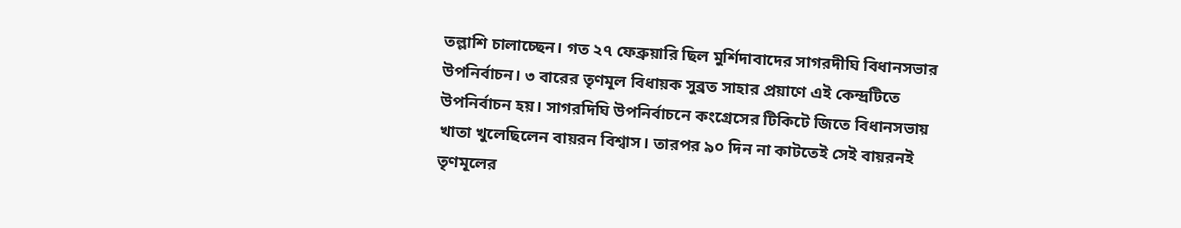তল্লাশি চালাচ্ছেন। গত ২৭ ফেব্রুয়ারি ছিল মুর্শিদাবাদের সাগরদীঘি বিধানসভার উপনির্বাচন। ৩ বারের তৃণমূল বিধায়ক সুব্রত সাহার প্রয়াণে এই কেন্দ্রটিতে উপনির্বাচন হয়। সাগরদিঘি উপনির্বাচনে কংগ্রেসের টিকিটে জিতে বিধানসভায় খাতা খুলেছিলেন বায়রন বিশ্বাস। তারপর ৯০ দিন না কাটতেই সেই বায়রনই তৃণমূলের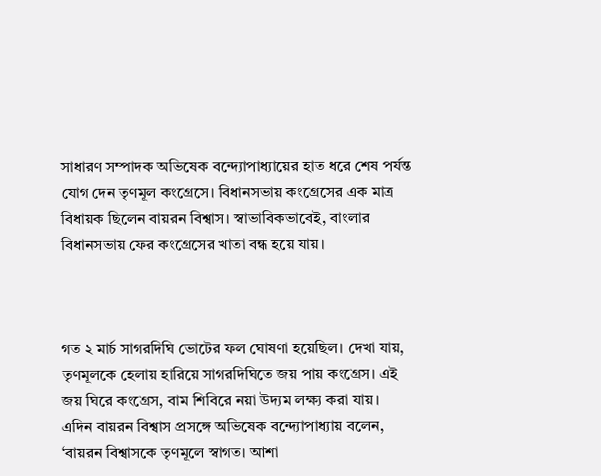সাধারণ সম্পাদক অভিষেক বন্দ্যোপাধ্যায়ের হাত ধরে শেষ পর্যন্ত যোগ দেন তৃণমূল কংগ্রেসে। বিধানসভায় কংগ্রেসের এক মাত্র বিধায়ক ছিলেন বায়রন বিশ্বাস। স্বাভাবিকভাবেই, বাংলার বিধানসভায় ফের কংগ্রেসের খাতা বন্ধ হয়ে যায়।



গত ২ মার্চ সাগরদিঘি ভোটের ফল ঘোষণা হয়েছিল। দেখা যায়, তৃণমূলকে হেলায় হারিয়ে সাগরদিঘিতে জয় পায় কংগ্রেস। এই জয় ঘিরে কংগ্রেস, বাম শিবিরে নয়া উদ্যম লক্ষ্য করা যায়। এদিন বায়রন বিশ্বাস প্রসঙ্গে অভিষেক বন্দ্যোপাধ্যায় বলেন, ‘বায়রন বিশ্বাসকে তৃণমূলে স্বাগত। আশা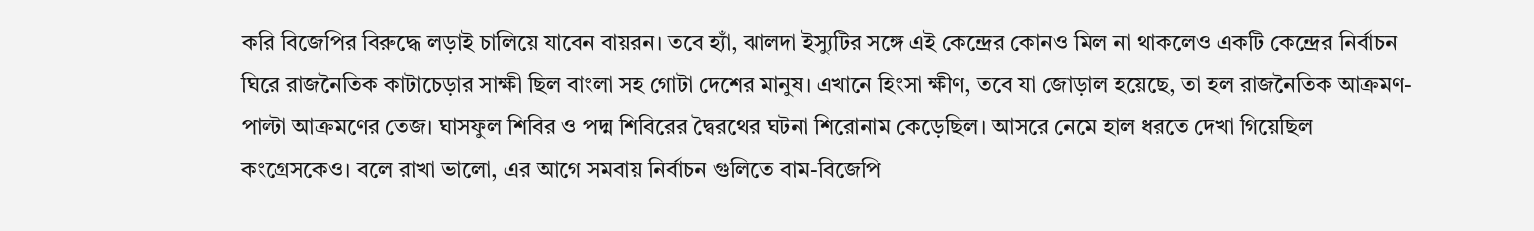করি বিজেপির বিরুদ্ধে লড়াই চালিয়ে যাবেন বায়রন। তবে হ্যাঁ, ঝালদা ইস্যুটির সঙ্গে এই কেন্দ্রের কোনও মিল না থাকলেও একটি কেন্দ্রের নির্বাচন ঘিরে রাজনৈতিক কাটাচেড়ার সাক্ষী ছিল বাংলা সহ গোটা দেশের মানুষ। এখানে হিংসা ক্ষীণ, তবে যা জোড়াল হয়েছে, তা হল রাজনৈতিক আক্রমণ-পাল্টা আক্রমণের তেজ। ঘাসফুল শিবির ও পদ্ম শিবিরের দ্বৈরথের ঘটনা শিরোনাম কেড়েছিল। আসরে নেমে হাল ধরতে দেখা গিয়েছিল কংগ্রেসকেও। বলে রাখা ভালো, এর আগে সমবায় নির্বাচন গুলিতে বাম-বিজেপি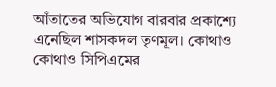আঁতাতের অভিযোগ বারবার প্রকাশ্যে এনেছিল শাসকদল তৃণমূল। কোথাও কোথাও সিপিএমের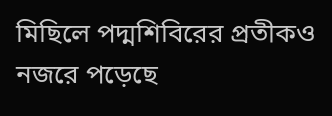মিছিলে পদ্মশিবিরের প্রতীকও নজরে পড়েছে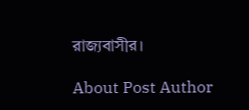রাজ্যবাসীর।

About Post Author